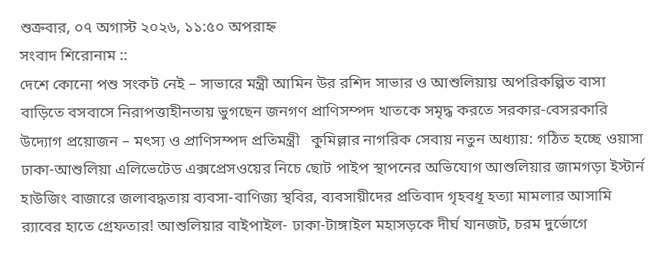শুক্রবার, ০৭ অগাস্ট ২০২৬, ১১:৫০ অপরাহ্ন
সংবাদ শিরোনাম ::
দেশে কোনো পশু সংকট নেই – সাভারে মন্ত্রী আমিন উর রশিদ সাভার ও আশুলিয়ায় অপরিকল্পিত বাসা বাড়িতে বসবাসে নিরাপত্তাহীনতায় ভুগছেন জনগণ প্রাণিসম্পদ খাতকে সমৃদ্ধ করতে সরকার-বেসরকারি উদ্যোগ প্রয়োজন – মৎস্য ও প্রাণিসম্পদ প্রতিমন্ত্রী   কুমিল্লার নাগরিক সেবায় নতুন অধ্যায়: গঠিত হচ্ছে ওয়াসা ঢাকা-আশুলিয়া এলিভেটেড এক্সপ্রেসওয়ের নিচে ছোট পাইপ স্থাপনের অভিযোগ আশুলিয়ার জামগড়া ইস্টার্ন হাউজিং বাজারে জলাবদ্ধতায় ব্যবসা-বাণিজ্য স্থবির, ব্যবসায়ীদের প্রতিবাদ গৃহবধূ হত্যা মামলার আসামি র‍্যাবের হাতে গ্রেফতার! আশুলিয়ার বাইপাইল- ঢাকা-টাঙ্গাইল মহাসড়কে দীর্ঘ যানজট, চরম দুর্ভোগে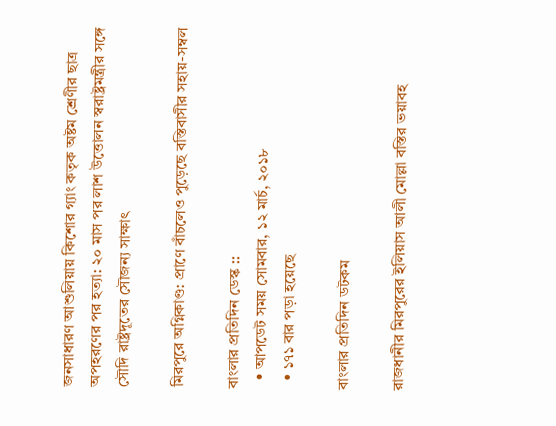জনসাধারণ আশুলিয়ায় কিশোর গ্যাং কতৃক অষ্টম শ্রেণীর ছাত্র অপহরণের পর হত্যা: ২০ মাস পর লাশ উত্তোলন স্বরাষ্ট্রমন্ত্রীর সঙ্গে সৌদি রাষ্ট্রদূতের সৌজন্য সাক্ষাৎ

মিরপুরে অগ্নিকাণ্ড: প্রাণে বাঁচলেও পুড়েছে বস্তিবাসীর সহায়-সম্বল

বাংলার প্রতিদিন ডেস্ক ::
  • আপডেট সময় সোমবার, ১২ মার্চ, ২০১৮
  • ১৭১ বার পড়া হয়েছে

বাংলার প্রতিদিন ডটকম

রাজধানীর মিরপুরের ইলিয়াস আলী মোল্লা বস্তির ভয়াবহ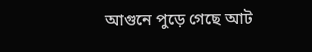আগুনে পুড়ে গেছে আট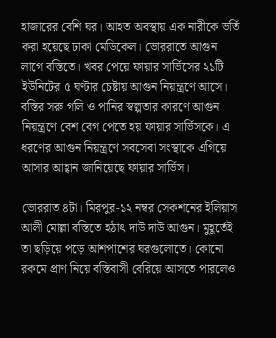হাজারের বেশি ঘর। আহত অবস্থায় এক নারীকে ভর্তি করা হয়েছে ঢাকা মেডিকেল। ভোররাতে আগুন লাগে বস্তিতে। খবর পেয়ে ফায়ার সার্ভিসের ২১টি ইউনিটের ৫ ঘণ্টার চেষ্টায় আগুন নিয়ন্ত্রণে আসে। বস্তির সরু গলি ও পানির স্বল্পতার কারণে আগুন নিয়ন্ত্রণে বেশ বেগ পেতে হয় ফায়ার সার্ভিসকে। এ ধরণের আগুন নিয়ন্ত্রণে সবসেবা সংস্থাকে এগিয়ে আসার আহ্বান জানিয়েছে ফায়ার সার্ভিস।

ভোররাত ৪টা। মিরপুর-১২ নম্বর সেকশনের ইলিয়াস আলী মোল্লা বস্তিতে হঠাৎ দাউ দাউ আগুন। মুহূর্তেই তা ছড়িয়ে পড়ে আশপাশের ঘরগুলোতে। কোনো রকমে প্রাণ নিয়ে বস্তিবাসী বেরিয়ে আসতে পারলেও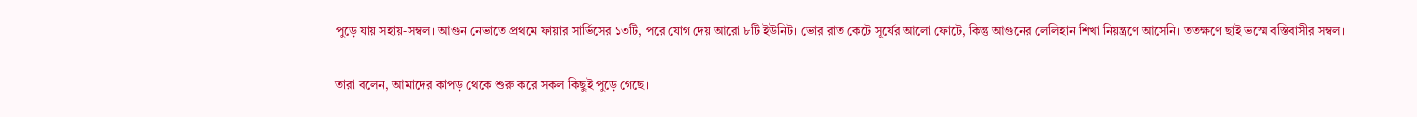পুড়ে যায় সহায়-সম্বল। আগুন নেভাতে প্রথমে ফায়ার সার্ভিসের ১৩টি, পরে যোগ দেয় আরো ৮টি ইউনিট। ভোর রাত কেটে সূর্যের আলো ফোটে, কিন্তু আগুনের লেলিহান শিখা নিয়ন্ত্রণে আসেনি। ততক্ষণে ছাই ভস্মে বস্তিবাসীর সম্বল।

তারা বলেন, আমাদের কাপড় থেকে শুরু করে সকল কিছুই পুড়ে গেছে।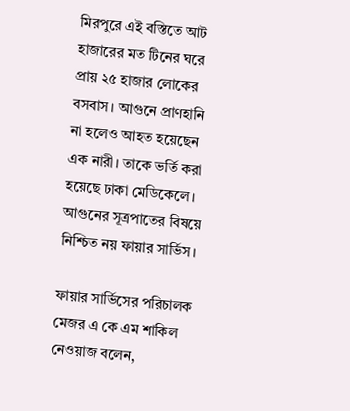মিরপুরে এই বস্তিতে আট হাজারের মত টিনের ঘরে প্রায় ২৫ হাজার লোকের বসবাস। আগুনে প্রাণহানি না হলেও আহত হয়েছেন এক নারী। তাকে ভর্তি করা হয়েছে ঢাকা মেডিকেলে। আগুনের সূত্রপাতের বিষয়ে নিশ্চিত নয় ফায়ার সার্ভিস।

ফায়ার সার্ভিসের পরিচালক মেজর এ কে এম শাকিল নেওয়াজ বলেন,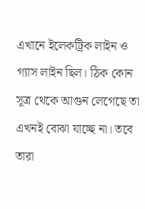এখানে ইলেকট্রিক লাইন ও গ্যাস লাইন ছিল। ঠিক কোন সূত্র থেকে আগুন লেগেছে তা এখনই বোঝা যাচ্ছে না। তবে তারা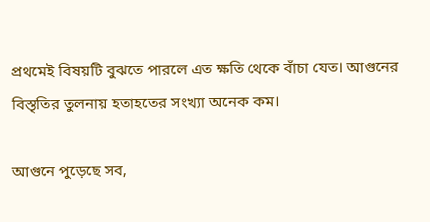প্রথমেই বিষয়টি বুঝতে পারলে এত ক্ষতি থেকে বাঁচা যেত। আগুনের বিস্তৃতির তুলনায় হতাহতের সংখ্যা অনেক কম।

আগুনে পুড়েছে সব,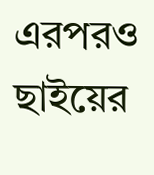এরপরও ছাইয়ের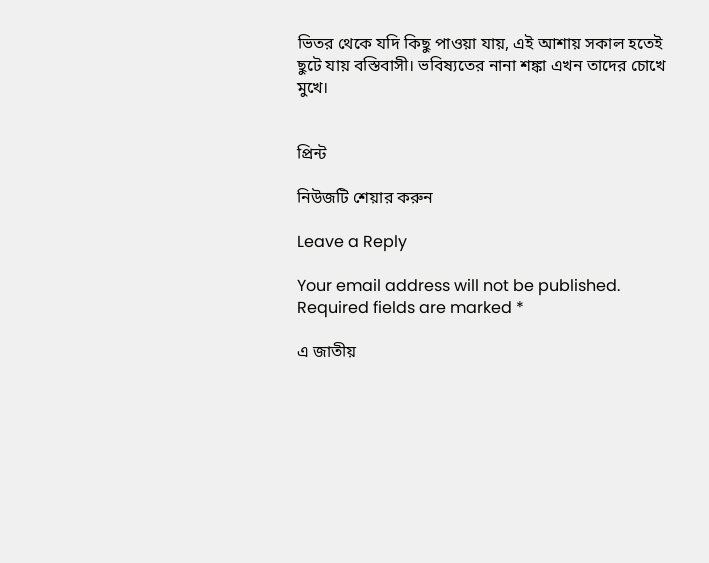ভিতর থেকে যদি কিছু পাওয়া যায়, এই আশায় সকাল হতেই ছুটে যায় বস্তিবাসী। ভবিষ্যতের নানা শঙ্কা এখন তাদের চোখে মুখে।


প্রিন্ট

নিউজটি শেয়ার করুন

Leave a Reply

Your email address will not be published. Required fields are marked *

এ জাতীয়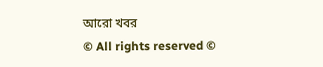আরো খবর
© All rights reserved ©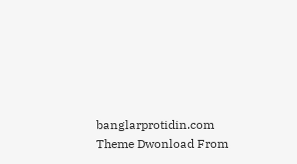banglarprotidin.com
Theme Dwonload From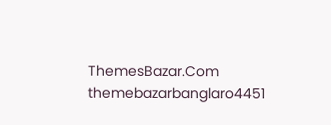ThemesBazar.Com
themebazarbanglaro4451